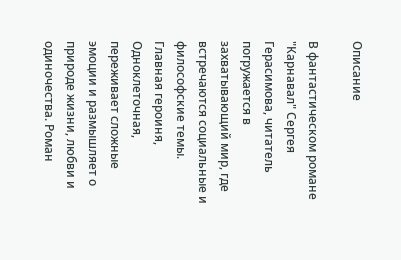Описание

В фантастическом романе "Карнавал" Сергея Герасимова, читатель погружается в захватывающий мир, где встречаются социальные и философские темы. Главная героиня, Одноклеточная, переживает сложные эмоции и размышляет о природе жизни, любви и одиночества. Роман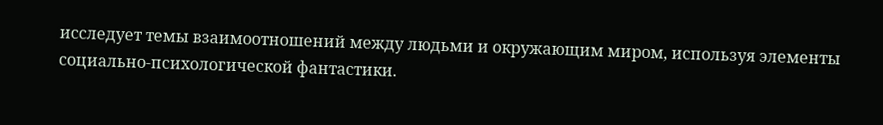исследует темы взаимоотношений между людьми и окружающим миром, используя элементы социально-психологической фантастики.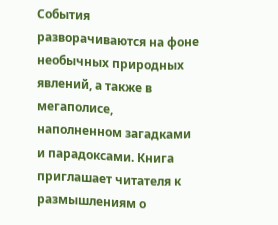События разворачиваются на фоне необычных природных явлений, а также в мегаполисе, наполненном загадками и парадоксами. Книга приглашает читателя к размышлениям о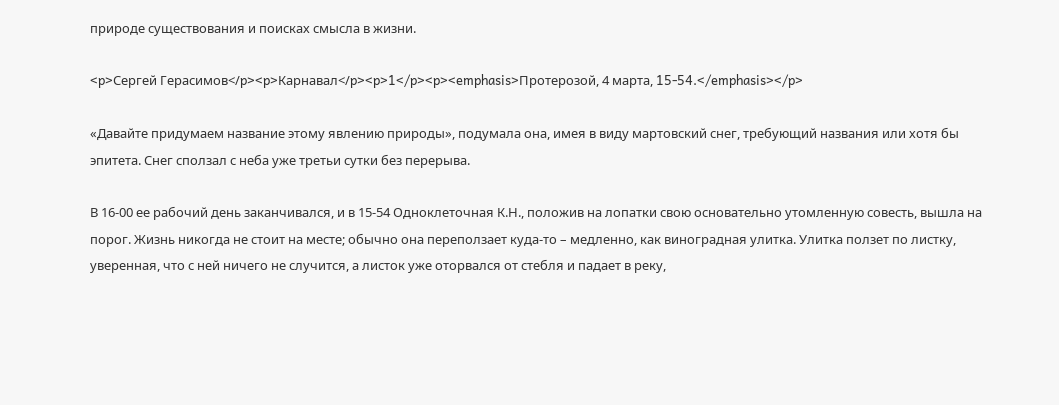природе существования и поисках смысла в жизни.

<p>Сергей Герасимов</p><p>Карнавал</p><p>1</p><p><emphasis>Протерозой, 4 марта, 15-54.</emphasis></p>

«Давайте придумаем название этому явлению природы», подумала она, имея в виду мартовский снег, требующий названия или хотя бы эпитета. Снег сползал с неба уже третьи сутки без перерыва.

В 16-00 ее рабочий день заканчивался, и в 15-54 Одноклеточная К.Н., положив на лопатки свою основательно утомленную совесть, вышла на порог. Жизнь никогда не стоит на месте; обычно она переползает куда-то – медленно, как виноградная улитка. Улитка ползет по листку, уверенная, что с ней ничего не случится, а листок уже оторвался от стебля и падает в реку,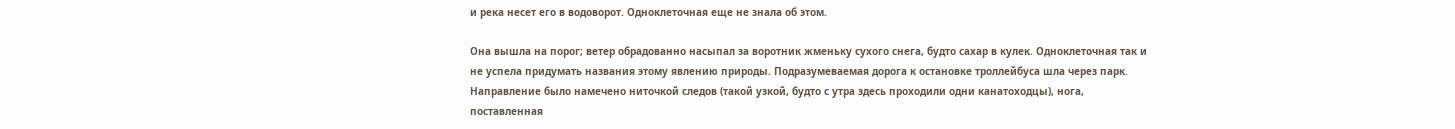и река несет его в водоворот. Одноклеточная еще не знала об этом.

Она вышла на порог; ветер обрадованно насыпал за воротник жменьку сухого снега, будто сахар в кулек. Одноклеточная так и не успела придумать названия этому явлению природы. Подразумеваемая дорога к остановке троллейбуса шла через парк. Направление было намечено ниточкой следов (такой узкой, будто с утра здесь проходили одни канатоходцы), нога, поставленная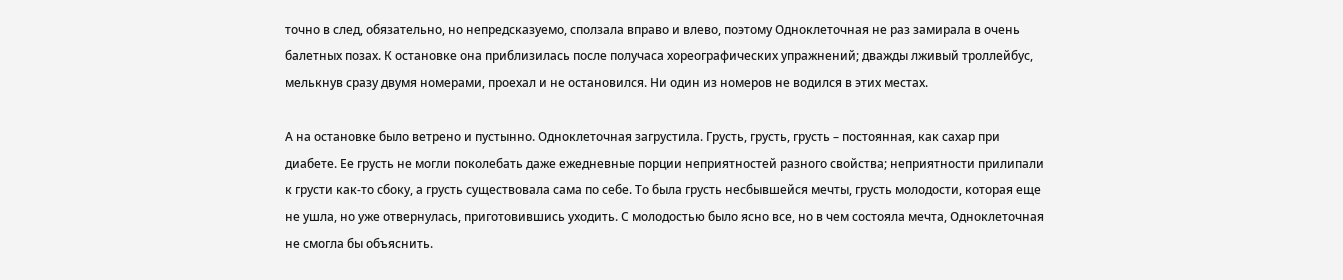точно в след, обязательно, но непредсказуемо, сползала вправо и влево, поэтому Одноклеточная не раз замирала в очень балетных позах. К остановке она приблизилась после получаса хореографических упражнений; дважды лживый троллейбус, мелькнув сразу двумя номерами, проехал и не остановился. Ни один из номеров не водился в этих местах.

А на остановке было ветрено и пустынно. Одноклеточная загрустила. Грусть, грусть, грусть – постоянная, как сахар при диабете. Ее грусть не могли поколебать даже ежедневные порции неприятностей разного свойства; неприятности прилипали к грусти как-то сбоку, а грусть существовала сама по себе. То была грусть несбывшейся мечты, грусть молодости, которая еще не ушла, но уже отвернулась, приготовившись уходить. С молодостью было ясно все, но в чем состояла мечта, Одноклеточная не смогла бы объяснить.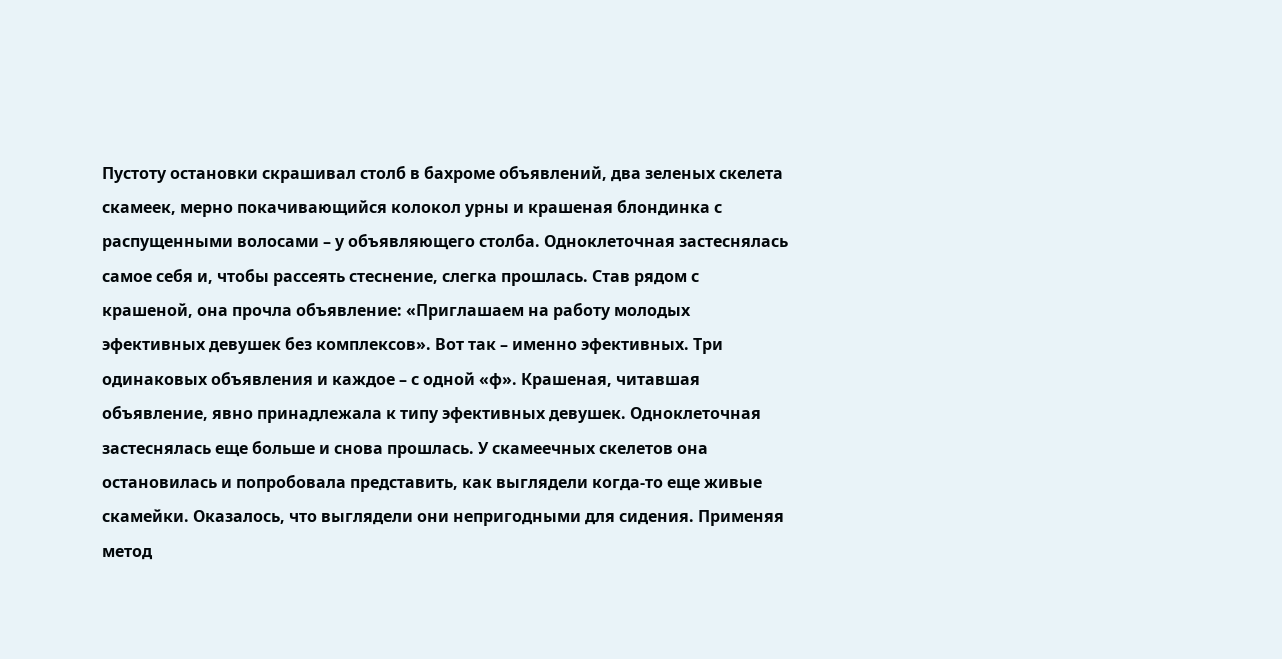Пустоту остановки скрашивал столб в бахроме объявлений, два зеленых скелета скамеек, мерно покачивающийся колокол урны и крашеная блондинка с распущенными волосами – у объявляющего столба. Одноклеточная застеснялась самое себя и, чтобы рассеять стеснение, слегка прошлась. Став рядом с крашеной, она прочла объявление: «Приглашаем на работу молодых эфективных девушек без комплексов». Вот так – именно эфективных. Три одинаковых объявления и каждое – с одной «ф». Крашеная, читавшая объявление, явно принадлежала к типу эфективных девушек. Одноклеточная застеснялась еще больше и снова прошлась. У скамеечных скелетов она остановилась и попробовала представить, как выглядели когда-то еще живые скамейки. Оказалось, что выглядели они непригодными для сидения. Применяя метод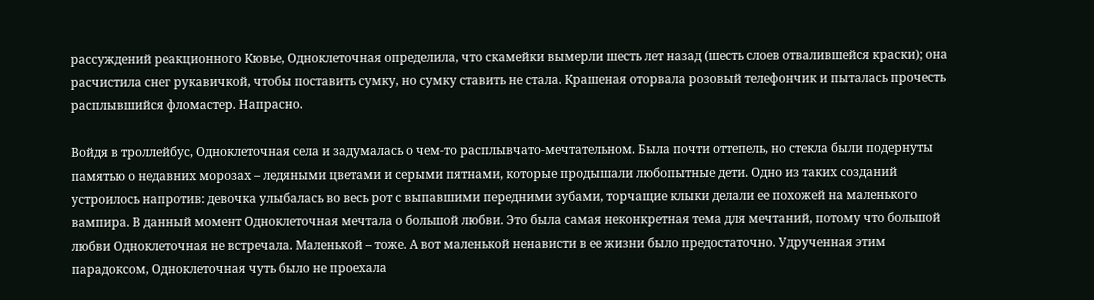рассуждений реакционного Кювье, Одноклеточная определила, что скамейки вымерли шесть лет назад (шесть слоев отвалившейся краски); она расчистила снег рукавичкой, чтобы поставить сумку, но сумку ставить не стала. Крашеная оторвала розовый телефончик и пыталась прочесть расплывшийся фломастер. Напрасно.

Войдя в троллейбус, Одноклеточная села и задумалась о чем-то расплывчато-мечтательном. Была почти оттепель, но стекла были подернуты памятью о недавних морозах – ледяными цветами и серыми пятнами, которые продышали любопытные дети. Одно из таких созданий устроилось напротив: девочка улыбалась во весь рот с выпавшими передними зубами, торчащие клыки делали ее похожей на маленького вампира. В данный момент Одноклеточная мечтала о большой любви. Это была самая неконкретная тема для мечтаний, потому что большой любви Одноклеточная не встречала. Маленькой – тоже. А вот маленькой ненависти в ее жизни было предостаточно. Удрученная этим парадоксом, Одноклеточная чуть было не проехала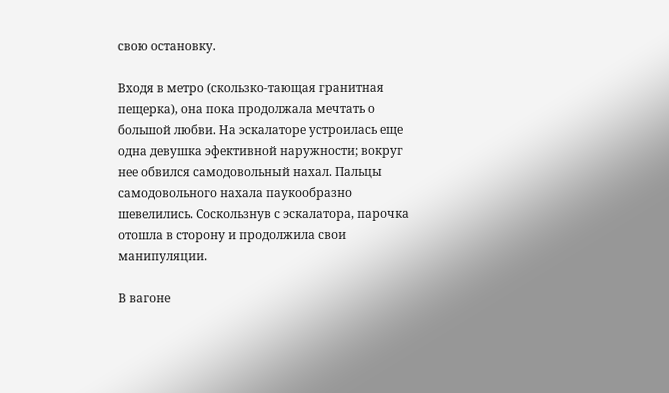свою остановку.

Входя в метро (скользко-тающая гранитная пещерка), она пока продолжала мечтать о большой любви. На эскалаторе устроилась еще одна девушка эфективной наружности; вокруг нее обвился самодовольный нахал. Пальцы самодовольного нахала паукообразно шевелились. Соскользнув с эскалатора, парочка отошла в сторону и продолжила свои манипуляции.

В вагоне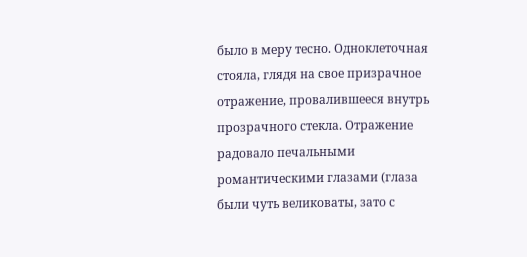было в меру тесно. Одноклеточная стояла, глядя на свое призрачное отражение, провалившееся внутрь прозрачного стекла. Отражение радовало печальными романтическими глазами (глаза были чуть великоваты, зато с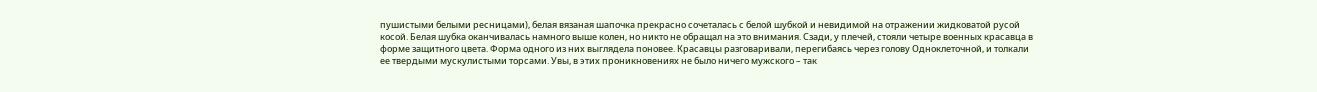пушистыми белыми ресницами), белая вязаная шапочка прекрасно сочеталась с белой шубкой и невидимой на отражении жидковатой русой косой. Белая шубка оканчивалась намного выше колен, но никто не обращал на это внимания. Сзади, у плечей, стояли четыре военных красавца в форме защитного цвета. Форма одного из них выглядела поновее. Красавцы разговаривали, перегибаясь через голову Одноклеточной, и толкали ее твердыми мускулистыми торсами. Увы, в этих проникновениях не было ничего мужского – так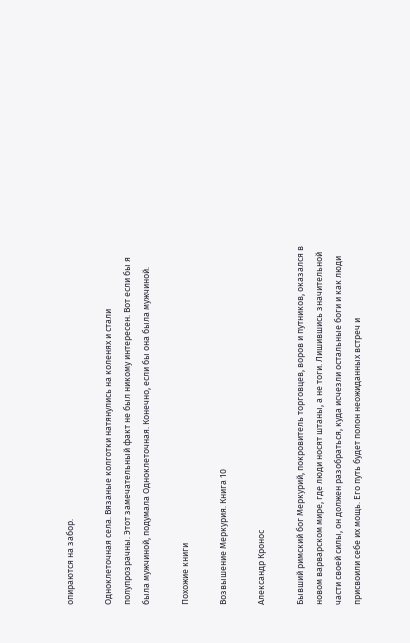опираются на забор.

Одноклеточная села. Вязаные колготки натянулись на коленях и стали полупрозрачны. Этот замечательный факт не был никому интересен. Вот если бы я была мужчиной, подумала Одноклеточная. Конечно, если бы она была мужчиной.

Похожие книги

Возвышение Меркурия. Книга 10

Александр Кронос

Бывший римский бог Меркурий, покровитель торговцев, воров и путников, оказался в новом варварском мире, где люди носят штаны, а не тоги. Лишившись значительной части своей силы, он должен разобраться, куда исчезли остальные боги и как люди присвоили себе их мощь. Его путь будет полон неожиданных встреч и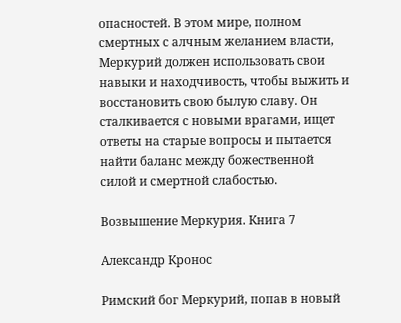опасностей. В этом мире, полном смертных с алчным желанием власти, Меркурий должен использовать свои навыки и находчивость, чтобы выжить и восстановить свою былую славу. Он сталкивается с новыми врагами, ищет ответы на старые вопросы и пытается найти баланс между божественной силой и смертной слабостью.

Возвышение Меркурия. Книга 7

Александр Кронос

Римский бог Меркурий, попав в новый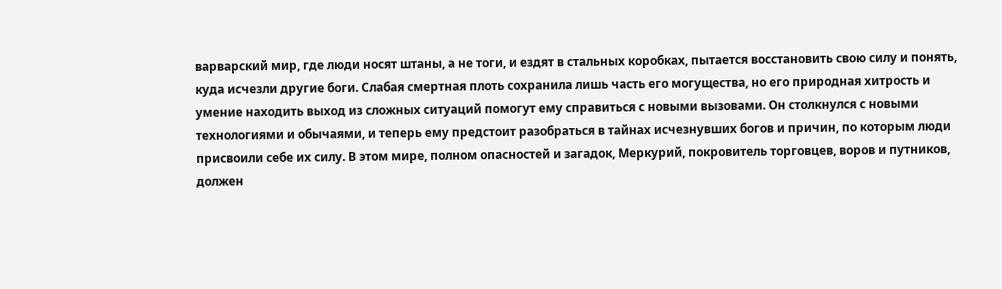варварский мир, где люди носят штаны, а не тоги, и ездят в стальных коробках, пытается восстановить свою силу и понять, куда исчезли другие боги. Слабая смертная плоть сохранила лишь часть его могущества, но его природная хитрость и умение находить выход из сложных ситуаций помогут ему справиться с новыми вызовами. Он столкнулся с новыми технологиями и обычаями, и теперь ему предстоит разобраться в тайнах исчезнувших богов и причин, по которым люди присвоили себе их силу. В этом мире, полном опасностей и загадок, Меркурий, покровитель торговцев, воров и путников, должен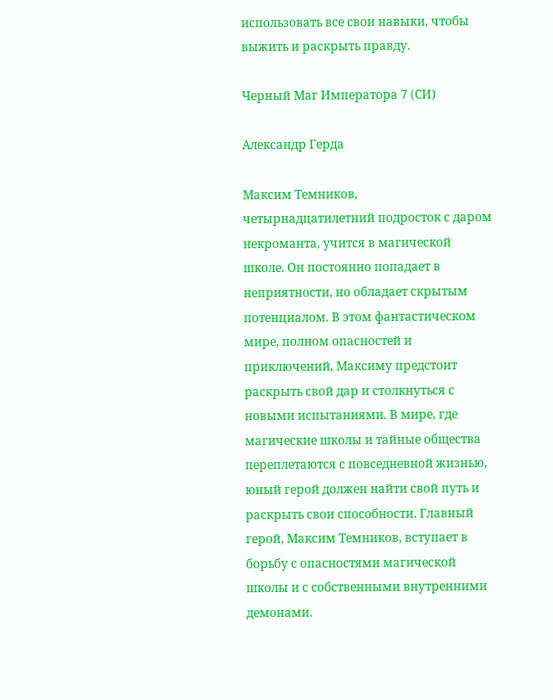использовать все свои навыки, чтобы выжить и раскрыть правду.

Черный Маг Императора 7 (CИ)

Александр Герда

Максим Темников, четырнадцатилетний подросток с даром некроманта, учится в магической школе. Он постоянно попадает в неприятности, но обладает скрытым потенциалом. В этом фантастическом мире, полном опасностей и приключений, Максиму предстоит раскрыть свой дар и столкнуться с новыми испытаниями. В мире, где магические школы и тайные общества переплетаются с повседневной жизнью, юный герой должен найти свой путь и раскрыть свои способности. Главный герой, Максим Темников, вступает в борьбу с опасностями магической школы и с собственными внутренними демонами.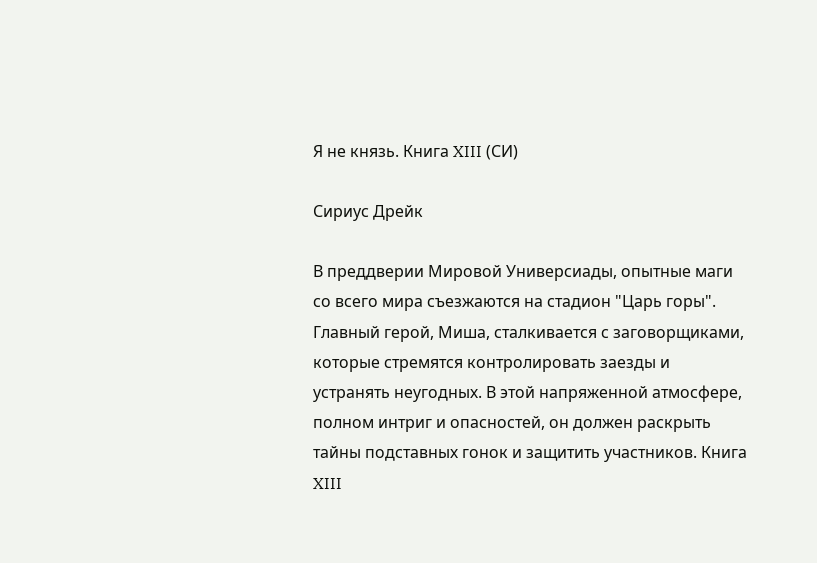Я не князь. Книга XIII (СИ)

Сириус Дрейк

В преддверии Мировой Универсиады, опытные маги со всего мира съезжаются на стадион "Царь горы". Главный герой, Миша, сталкивается с заговорщиками, которые стремятся контролировать заезды и устранять неугодных. В этой напряженной атмосфере, полном интриг и опасностей, он должен раскрыть тайны подставных гонок и защитить участников. Книга XIII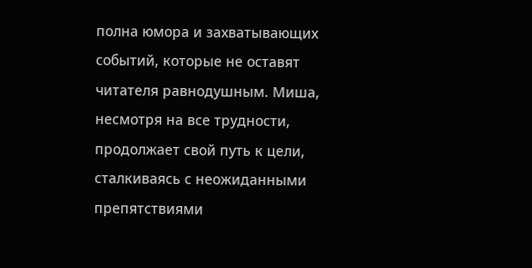полна юмора и захватывающих событий, которые не оставят читателя равнодушным. Миша, несмотря на все трудности, продолжает свой путь к цели, сталкиваясь с неожиданными препятствиями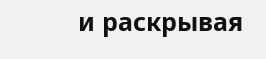и раскрывая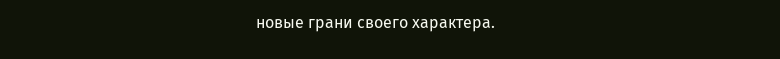новые грани своего характера.